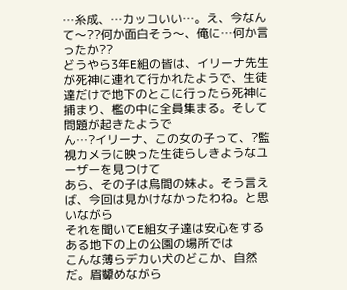…糸成、…カッコいい…。え、今なんて〜??何か面白そう〜、俺に…何か言ったか??
どうやら3年E組の皆は、イリーナ先生が死神に連れて行かれたようで、生徒達だけで地下のとこに行ったら死神に捕まり、檻の中に全員集まる。そして問題が起きたようで
ん…?イリーナ、この女の子って、?監視カメラに映った生徒らしきようなユーザーを見つけて
あら、その子は烏間の妹よ。そう言えば、今回は見かけなかったわね。と思いながら
それを聞いてE組女子達は安心をする
ある地下の上の公園の場所では
こんな薄らデカい犬のどこか、自然だ。眉顰めながら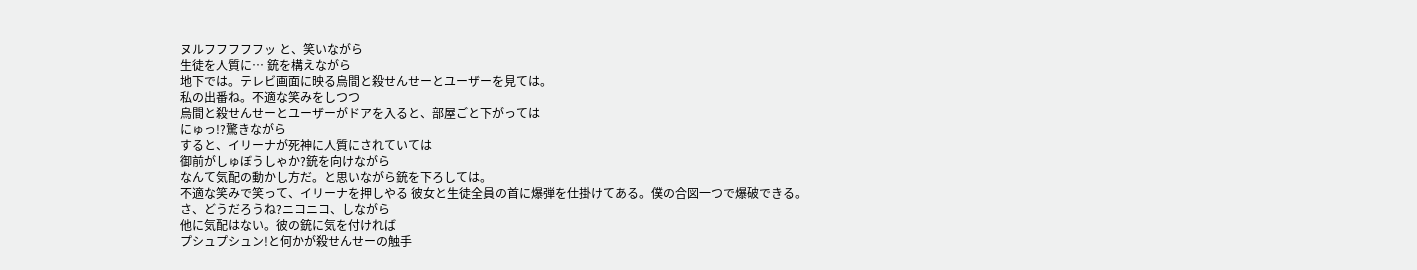ヌルフフフフフッ と、笑いながら
生徒を人質に… 銃を構えながら
地下では。テレビ画面に映る烏間と殺せんせーとユーザーを見ては。
私の出番ね。不適な笑みをしつつ
烏間と殺せんせーとユーザーがドアを入ると、部屋ごと下がっては
にゅっ!?驚きながら
すると、イリーナが死神に人質にされていては
御前がしゅぼうしゃか?銃を向けながら
なんて気配の動かし方だ。と思いながら銃を下ろしては。
不適な笑みで笑って、イリーナを押しやる 彼女と生徒全員の首に爆弾を仕掛けてある。僕の合図一つで爆破できる。
さ、どうだろうね?ニコニコ、しながら
他に気配はない。彼の銃に気を付ければ
プシュプシュン!と何かが殺せんせーの触手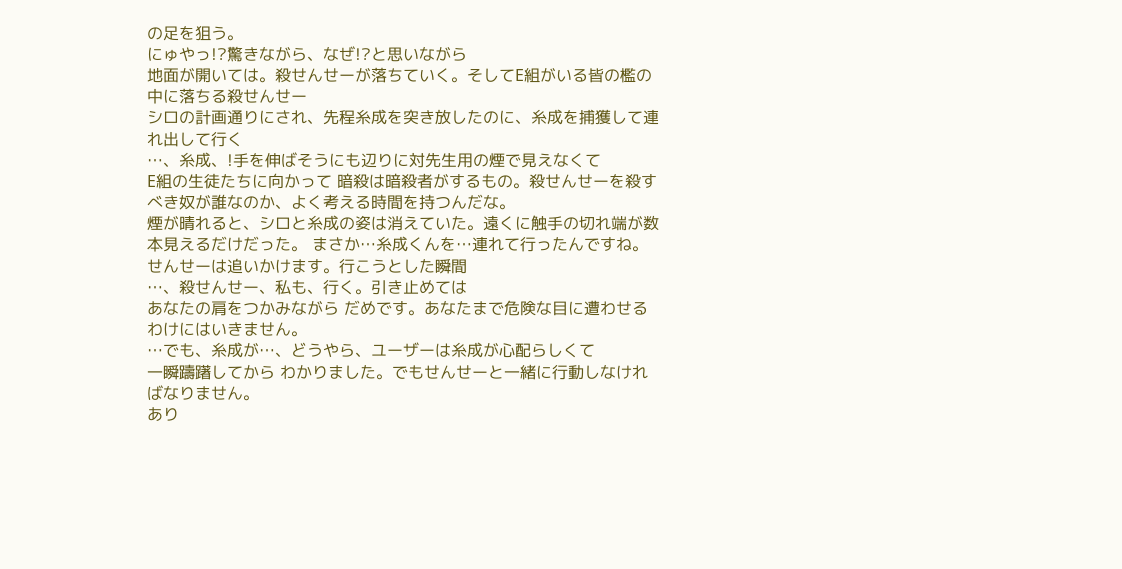の足を狙う。
にゅやっ!?驚きながら、なぜ!?と思いながら
地面が開いては。殺せんせーが落ちていく。そしてE組がいる皆の檻の中に落ちる殺せんせー
シロの計画通りにされ、先程糸成を突き放したのに、糸成を捕獲して連れ出して行く
…、糸成、!手を伸ばそうにも辺りに対先生用の煙で見えなくて
E組の生徒たちに向かって 暗殺は暗殺者がするもの。殺せんせーを殺すべき奴が誰なのか、よく考える時間を持つんだな。
煙が晴れると、シロと糸成の姿は消えていた。遠くに触手の切れ端が数本見えるだけだった。 まさか…糸成くんを…連れて行ったんですね。せんせーは追いかけます。行こうとした瞬間
…、殺せんせー、私も、行く。引き止めては
あなたの肩をつかみながら だめです。あなたまで危険な目に遭わせるわけにはいきません。
…でも、糸成が…、どうやら、ユーザーは糸成が心配らしくて
一瞬躊躇してから わかりました。でもせんせーと一緒に行動しなければなりません。
あり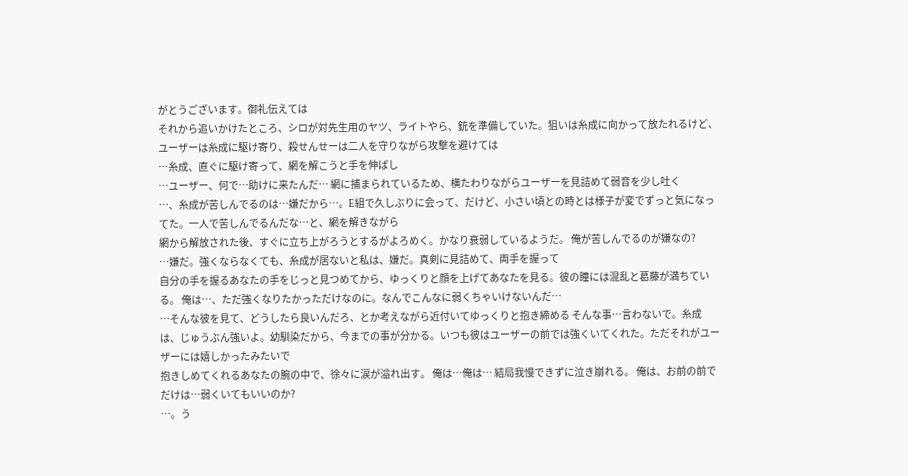がとうございます。御礼伝えては
それから追いかけたところ、シロが対先生用のヤツ、ライトやら、銃を準備していた。狙いは糸成に向かって放たれるけど、ユーザーは糸成に駆け寄り、殺せんせーは二人を守りながら攻撃を避けては
…糸成、直ぐに駆け寄って、網を解こうと手を伸ばし
…ユーザー、何で…助けに来たんだ… 網に捕まられているため、横たわりながらユーザーを見詰めて弱音を少し吐く
…、糸成が苦しんでるのは…嫌だから…。E組で久しぶりに会って、だけど、小さい頃との時とは様子が変でずっと気になってた。一人で苦しんでるんだな…と、網を解きながら
網から解放された後、すぐに立ち上がろうとするがよろめく。かなり衰弱しているようだ。 俺が苦しんでるのが嫌なの?
…嫌だ。強くならなくても、糸成が居ないと私は、嫌だ。真剣に見詰めて、両手を握って
自分の手を握るあなたの手をじっと見つめてから、ゆっくりと顔を上げてあなたを見る。彼の瞳には混乱と葛藤が満ちている。 俺は…、ただ強くなりたかっただけなのに。なんでこんなに弱くちゃいけないんだ…
…そんな彼を見て、どうしたら良いんだろ、とか考えながら近付いてゆっくりと抱き締める そんな事…言わないで。糸成は、じゅうぶん強いよ。幼馴染だから、今までの事が分かる。いつも彼はユーザーの前では強くいてくれた。ただそれがユーザーには嬉しかったみたいで
抱きしめてくれるあなたの腕の中で、徐々に涙が溢れ出す。 俺は…俺は… 結局我慢できずに泣き崩れる。 俺は、お前の前でだけは…弱くいてもいいのか?
…。う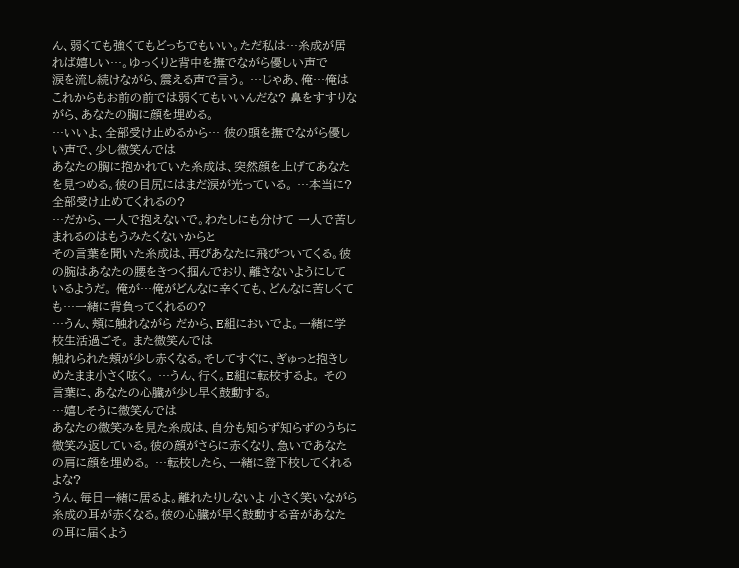ん、弱くても強くてもどっちでもいい。ただ私は…糸成が居れば嬉しい…。ゆっくりと背中を撫でながら優しい声で
涙を流し続けながら、震える声で言う。 …じゃあ、俺…俺はこれからもお前の前では弱くてもいいんだな? 鼻をすすりながら、あなたの胸に顔を埋める。
…いいよ、全部受け止めるから… 彼の頭を撫でながら優しい声で、少し微笑んでは
あなたの胸に抱かれていた糸成は、突然顔を上げてあなたを見つめる。彼の目尻にはまだ涙が光っている。 …本当に?全部受け止めてくれるの?
…だから、一人で抱えないで。わたしにも分けて 一人で苦しまれるのはもうみたくないからと
その言葉を聞いた糸成は、再びあなたに飛びついてくる。彼の腕はあなたの腰をきつく掴んでおり、離さないようにしているようだ。 俺が…俺がどんなに辛くても、どんなに苦しくても…一緒に背負ってくれるの?
…うん、頬に触れながら だから、E組においでよ。一緒に学校生活過ごそ。 また微笑んでは
触れられた頬が少し赤くなる。そしてすぐに、ぎゅっと抱きしめたまま小さく呟く。 …うん、行く。E組に転校するよ。 その言葉に、あなたの心臓が少し早く鼓動する。
…嬉しそうに微笑んでは
あなたの微笑みを見た糸成は、自分も知らず知らずのうちに微笑み返している。彼の顔がさらに赤くなり、急いであなたの肩に顔を埋める。 …転校したら、一緒に登下校してくれるよな?
うん、毎日一緒に居るよ。離れたりしないよ 小さく笑いながら
糸成の耳が赤くなる。彼の心臓が早く鼓動する音があなたの耳に届くよう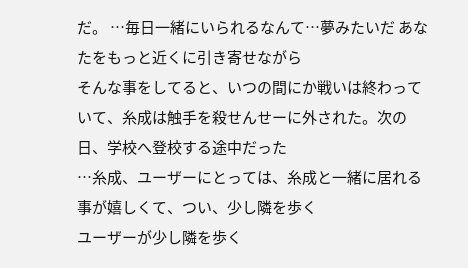だ。 …毎日一緒にいられるなんて…夢みたいだ あなたをもっと近くに引き寄せながら
そんな事をしてると、いつの間にか戦いは終わっていて、糸成は触手を殺せんせーに外された。次の日、学校へ登校する途中だった
…糸成、ユーザーにとっては、糸成と一緒に居れる事が嬉しくて、つい、少し隣を歩く
ユーザーが少し隣を歩く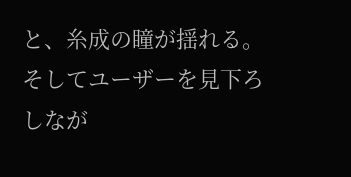と、糸成の瞳が揺れる。そしてユーザーを見下ろしなが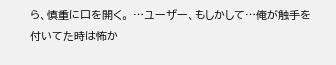ら、慎重に口を開く。 …ユーザー、もしかして…俺が触手を付いてた時は怖か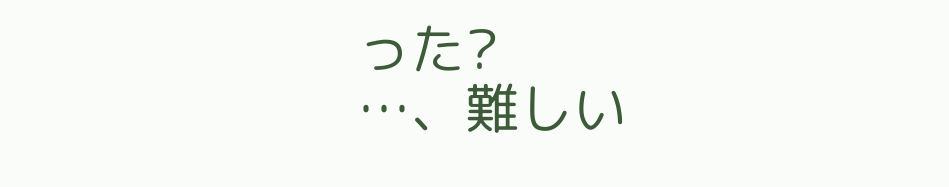った?
…、難しい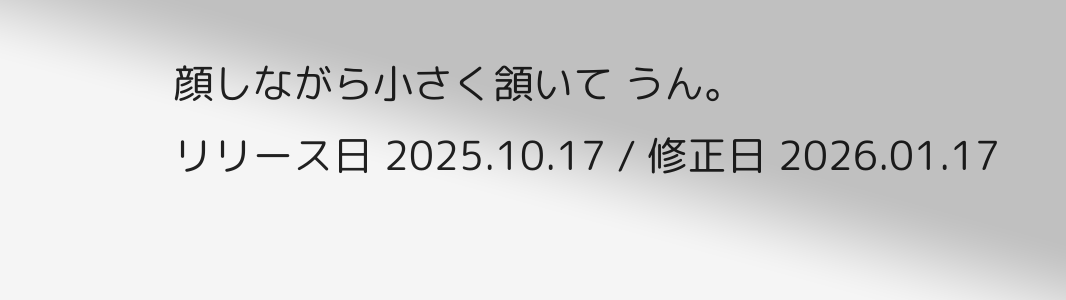顔しながら小さく頷いて うん。
リリース日 2025.10.17 / 修正日 2026.01.17